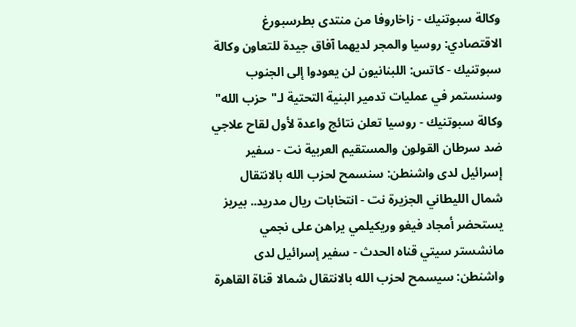وكالة سبوتنيك - زاخاروفا من منتدى بطرسبورغ الاقتصادي: روسيا والمجر لديهما آفاق جيدة للتعاون وكالة سبوتنيك - كاتس: اللبنانيون لن يعودوا إلى الجنوب وسنستمر في عمليات تدمير البنية التحتية لـ"حزب الله" وكالة سبوتنيك - روسيا تعلن نتائج واعدة لأول لقاح علاجي ضد سرطان القولون والمستقيم العربية نت - سفير إسرائيل لدى واشنطن: سنسمح لحزب الله بالانتقال شمال الليطاني الجزيرة نت - انتخابات ريال مدريد.. بيريز يستحضر أمجاد فيغو وريكيلمي يراهن على نجمي مانشستر سيتي قناه الحدث - سفير إسرائيل لدى واشنطن: سيسمح لحزب الله بالانتقال شمالا قناة القاهرة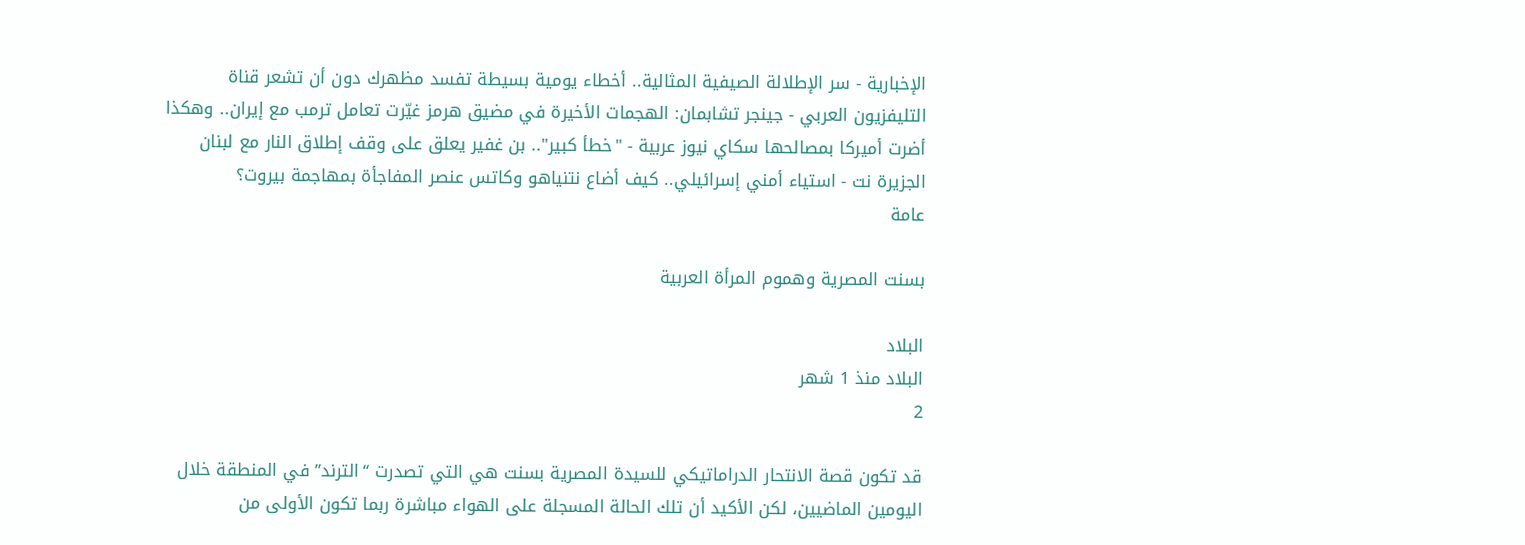الإخبارية - سر الإطلالة الصيفية المثالية.. أخطاء يومية بسيطة تفسد مظهرك دون أن تشعر قناة التليفزيون العربي - جينجر تشابمان: الهجمات الأخيرة في مضيق هرمز غيّرت تعامل ترمب مع إيران.. وهكذا أضرت أميركا بمصالحها سكاي نيوز عربية - "خطأ كبير".. بن غفير يعلق على وقف إطلاق النار مع لبنان الجزيرة نت - استياء أمني إسرائيلي.. كيف أضاع نتنياهو وكاتس عنصر المفاجأة بمهاجمة بيروت؟
عامة

بسنت المصرية وهموم المرأة العربية

البلاد
البلاد منذ 1 شهر
2

قد تكون قصة الانتحار الدراماتيكي للسيدة المصرية بسنت هي التي تصدرت “الترند” في المنطقة خلال اليومين الماضيين، لكن الأكيد أن تلك الحالة المسجلة على الهواء مباشرة ربما تكون الأولى من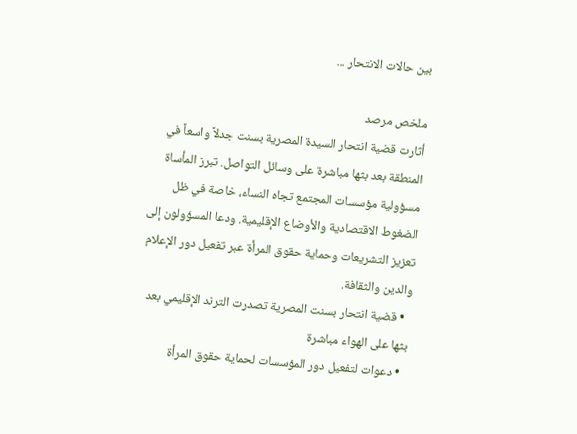بين حالات الانتحار ...

ملخص مرصد
أثارت قضية انتحار السيدة المصرية بسنت جدلاً واسعاً في المنطقة بعد بثها مباشرة على وسائل التواصل. تبرز المأساة مسؤولية مؤسسات المجتمع تجاه النساء، خاصة في ظل الضغوط الاقتصادية والأوضاع الإقليمية. ودعا المسؤولون إلى تعزيز التشريعات وحماية حقوق المرأة عبر تفعيل دور الإعلام والدين والثقافة.
  • قضية انتحار بسنت المصرية تصدرت الترند الإقليمي بعد بثها على الهواء مباشرة
  • دعوات لتفعيل دور المؤسسات لحماية حقوق المرأة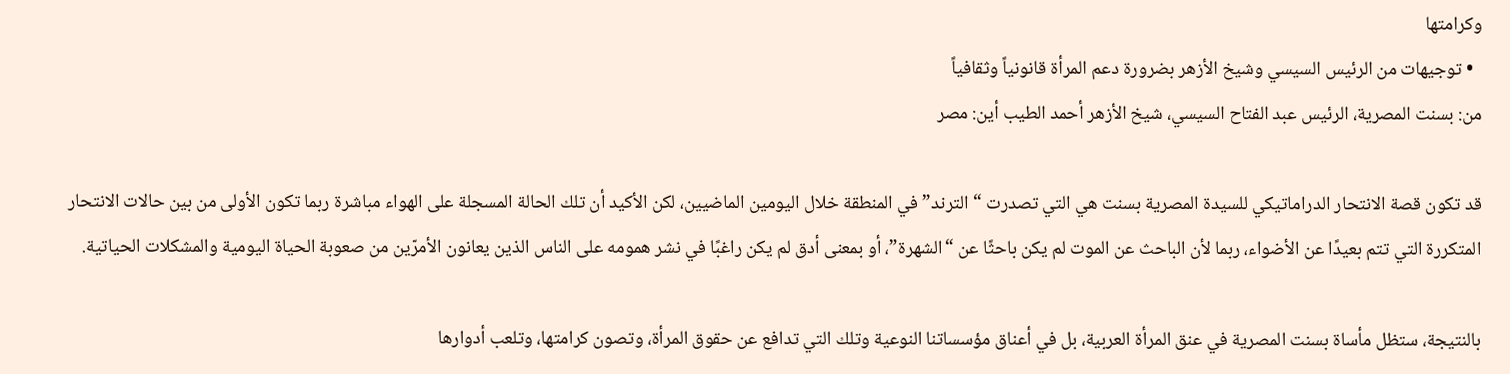وكرامتها
  • توجيهات من الرئيس السيسي وشيخ الأزهر بضرورة دعم المرأة قانونياً وثقافياً
من: بسنت المصرية، الرئيس عبد الفتاح السيسي، شيخ الأزهر أحمد الطيب أين: مصر

قد تكون قصة الانتحار الدراماتيكي للسيدة المصرية بسنت هي التي تصدرت “الترند” في المنطقة خلال اليومين الماضيين، لكن الأكيد أن تلك الحالة المسجلة على الهواء مباشرة ربما تكون الأولى من بين حالات الانتحار المتكررة التي تتم بعيدًا عن الأضواء، ربما لأن الباحث عن الموت لم يكن باحثًا عن “الشهرة”، أو بمعنى أدق لم يكن راغبًا في نشر همومه على الناس الذين يعانون الأمرّين من صعوبة الحياة اليومية والمشكلات الحياتية.

بالنتيجة، ستظل مأساة بسنت المصرية في عنق المرأة العربية، بل في أعناق مؤسساتنا النوعية وتلك التي تدافع عن حقوق المرأة، وتصون كرامتها، وتلعب أدوارها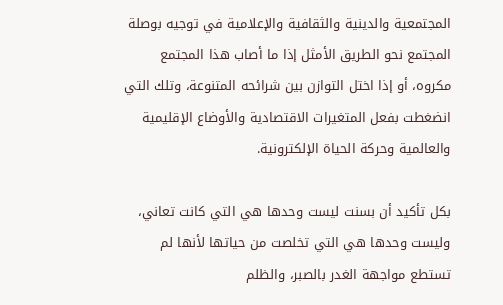المجتمعية والدينية والثقافية والإعلامية في توجيه بوصلة المجتمع نحو الطريق الأمثل إذا ما أصاب هذا المجتمع مكروه، أو إذا اختل التوازن بين شرائحه المتنوعة، وتلك التي انضغطت بفعل المتغيرات الاقتصادية والأوضاع الإقليمية والعالمية وحركة الحياة الإلكترونية.

بكل تأكيد أن بسنت ليست وحدها هي التي كانت تعاني، وليست وحدها هي التي تخلصت من حياتها لأنها لم تستطع مواجهة الغدر بالصبر، والظلم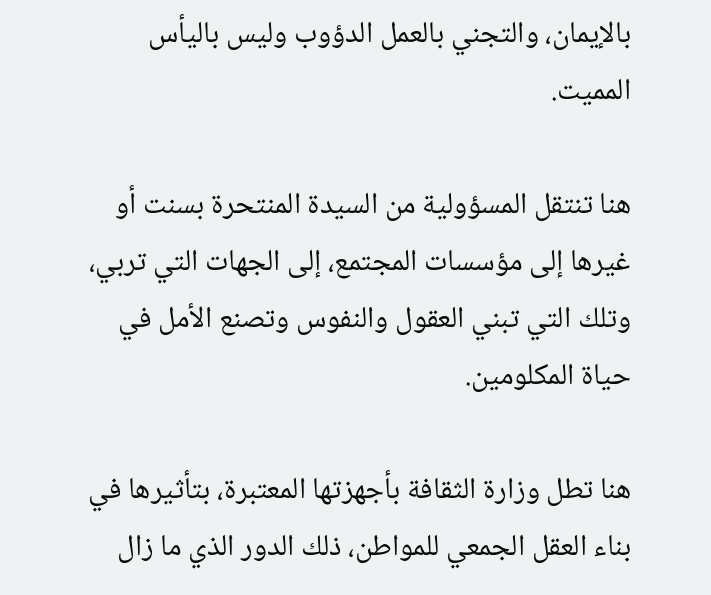بالإيمان، والتجني بالعمل الدؤوب وليس باليأس المميت.

هنا تنتقل المسؤولية من السيدة المنتحرة بسنت أو غيرها إلى مؤسسات المجتمع، إلى الجهات التي تربي، وتلك التي تبني العقول والنفوس وتصنع الأمل في حياة المكلومين.

هنا تطل وزارة الثقافة بأجهزتها المعتبرة، بتأثيرها في بناء العقل الجمعي للمواطن، ذلك الدور الذي ما زال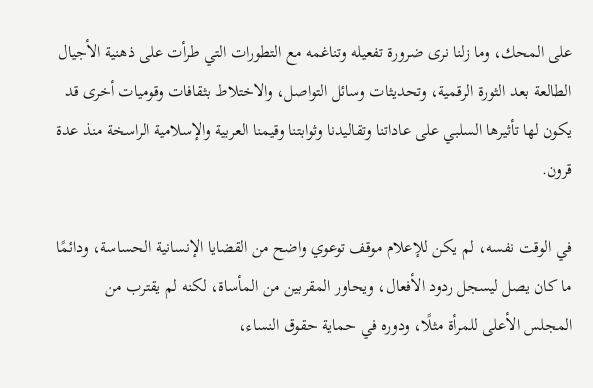على المحك، وما زلنا نرى ضرورة تفعيله وتناغمه مع التطورات التي طرأت على ذهنية الأجيال الطالعة بعد الثورة الرقمية، وتحديثات وسائل التواصل، والاختلاط بثقافات وقوميات أخرى قد يكون لها تأثيرها السلبي على عاداتنا وتقاليدنا وثوابتنا وقيمنا العربية والإسلامية الراسخة منذ عدة قرون.

في الوقت نفسه، لم يكن للإعلام موقف توعوي واضح من القضايا الإنسانية الحساسة، ودائمًا ما كان يصل ليسجل ردود الأفعال، ويحاور المقربين من المأساة، لكنه لم يقترب من المجلس الأعلى للمرأة مثلًا، ودوره في حماية حقوق النساء،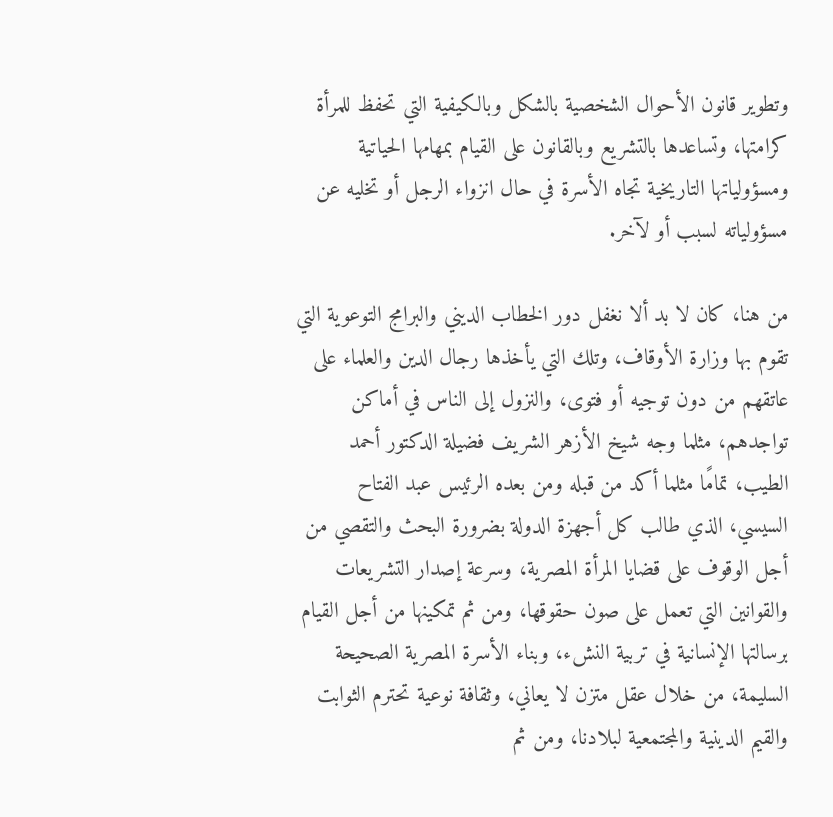وتطوير قانون الأحوال الشخصية بالشكل وبالكيفية التي تحفظ للمرأة كرامتها، وتساعدها بالتشريع وبالقانون على القيام بمهامها الحياتية ومسؤولياتها التاريخية تجاه الأسرة في حال انزواء الرجل أو تخليه عن مسؤولياته لسبب أو لآخر.

من هنا، كان لا بد ألا نغفل دور الخطاب الديني والبرامج التوعوية التي تقوم بها وزارة الأوقاف، وتلك التي يأخذها رجال الدين والعلماء على عاتقهم من دون توجيه أو فتوى، والنزول إلى الناس في أماكن تواجدهم، مثلما وجه شيخ الأزهر الشريف فضيلة الدكتور أحمد الطيب، تمامًا مثلما أكد من قبله ومن بعده الرئيس عبد الفتاح السيسي، الذي طالب كل أجهزة الدولة بضرورة البحث والتقصي من أجل الوقوف على قضايا المرأة المصرية، وسرعة إصدار التشريعات والقوانين التي تعمل على صون حقوقها، ومن ثم تمكينها من أجل القيام برسالتها الإنسانية في تربية النشء، وبناء الأسرة المصرية الصحيحة السليمة، من خلال عقل متزن لا يعاني، وثقافة نوعية تحترم الثوابت والقيم الدينية والمجتمعية لبلادنا، ومن ثم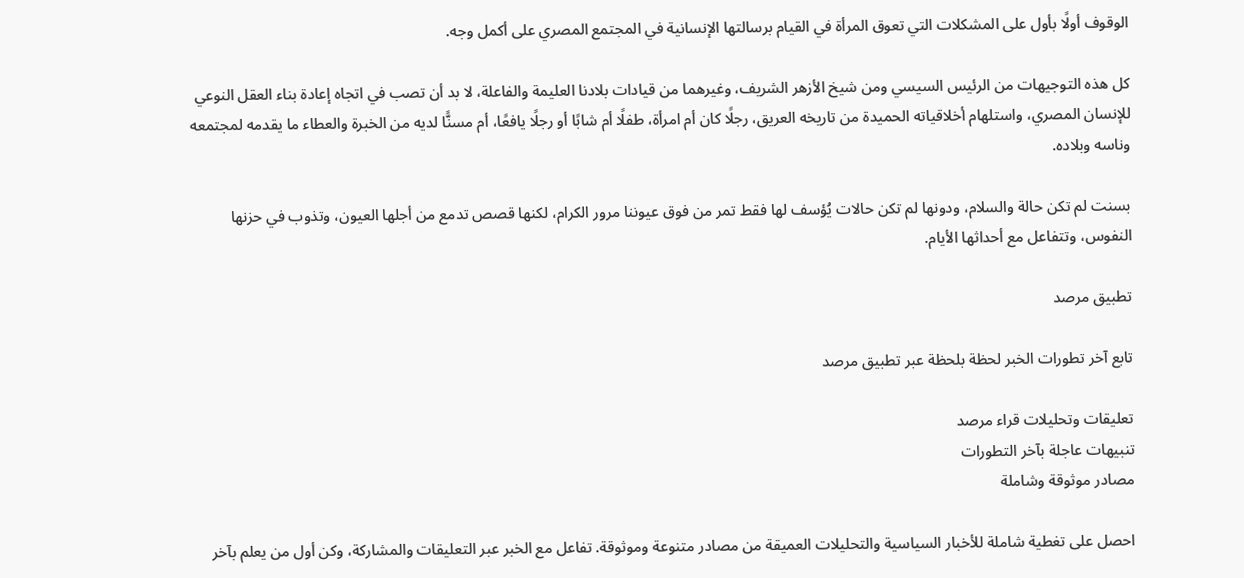الوقوف أولًا بأول على المشكلات التي تعوق المرأة في القيام برسالتها الإنسانية في المجتمع المصري على أكمل وجه.

كل هذه التوجيهات من الرئيس السيسي ومن شيخ الأزهر الشريف، وغيرهما من قيادات بلادنا العليمة والفاعلة، لا بد أن تصب في اتجاه إعادة بناء العقل النوعي للإنسان المصري، واستلهام أخلاقياته الحميدة من تاريخه العريق، رجلًا كان أم امرأة، طفلًا أم شابًا أو رجلًا يافعًا، أم مسنًّا لديه من الخبرة والعطاء ما يقدمه لمجتمعه وناسه وبلاده.

بسنت لم تكن حالة والسلام، ودونها لم تكن حالات يُؤسف لها فقط تمر من فوق عيوننا مرور الكرام، لكنها قصص تدمع من أجلها العيون، وتذوب في حزنها النفوس، وتتفاعل مع أحداثها الأيام.

تطبيق مرصد

تابع آخر تطورات الخبر لحظة بلحظة عبر تطبيق مرصد

تعليقات وتحليلات قراء مرصد
تنبيهات عاجلة بآخر التطورات
مصادر موثوقة وشاملة

احصل على تغطية شاملة للأخبار السياسية والتحليلات العميقة من مصادر متنوعة وموثوقة. تفاعل مع الخبر عبر التعليقات والمشاركة، وكن أول من يعلم بآخر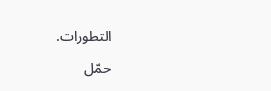التطورات.

حمّل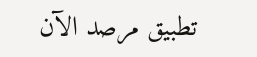تطبيق مرصد الآن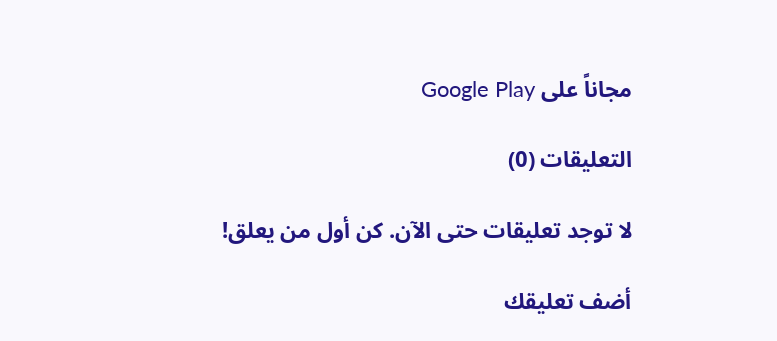مجاناً على Google Play

التعليقات (0)

لا توجد تعليقات حتى الآن. كن أول من يعلق!

أضف تعليقك